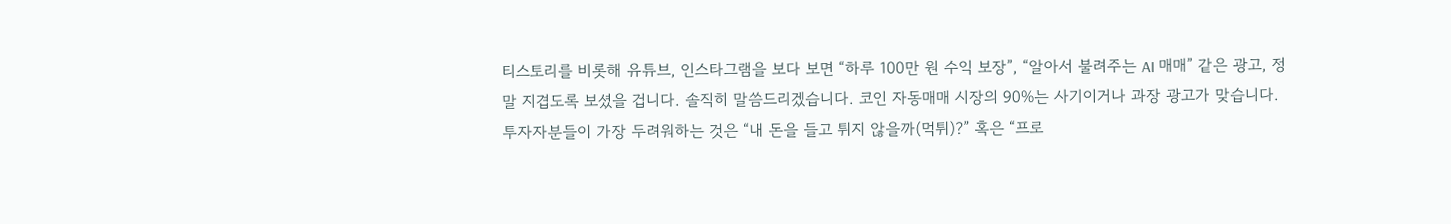티스토리를 비롯해 유튜브, 인스타그램을 보다 보면 “하루 100만 원 수익 보장”, “알아서 불려주는 AI 매매” 같은 광고, 정말 지겹도록 보셨을 겁니다. 솔직히 말씀드리겠습니다. 코인 자동매매 시장의 90%는 사기이거나 과장 광고가 맞습니다.
투자자분들이 가장 두려워하는 것은 “내 돈을 들고 튀지 않을까(먹튀)?” 혹은 “프로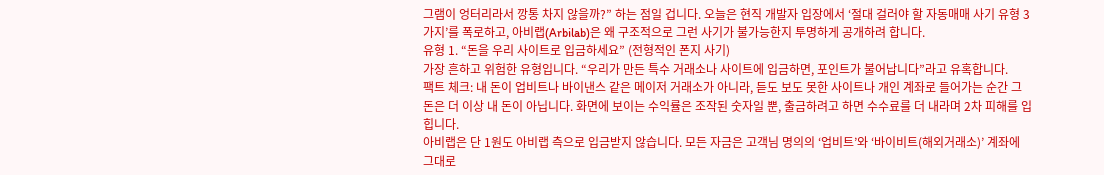그램이 엉터리라서 깡통 차지 않을까?” 하는 점일 겁니다. 오늘은 현직 개발자 입장에서 ‘절대 걸러야 할 자동매매 사기 유형 3가지’를 폭로하고, 아비랩(Arbilab)은 왜 구조적으로 그런 사기가 불가능한지 투명하게 공개하려 합니다.
유형 1. “돈을 우리 사이트로 입금하세요” (전형적인 폰지 사기)
가장 흔하고 위험한 유형입니다. “우리가 만든 특수 거래소나 사이트에 입금하면, 포인트가 불어납니다”라고 유혹합니다.
팩트 체크: 내 돈이 업비트나 바이낸스 같은 메이저 거래소가 아니라, 듣도 보도 못한 사이트나 개인 계좌로 들어가는 순간 그 돈은 더 이상 내 돈이 아닙니다. 화면에 보이는 수익률은 조작된 숫자일 뿐, 출금하려고 하면 수수료를 더 내라며 2차 피해를 입힙니다.
아비랩은 단 1원도 아비랩 측으로 입금받지 않습니다. 모든 자금은 고객님 명의의 ‘업비트’와 ‘바이비트(해외거래소)’ 계좌에 그대로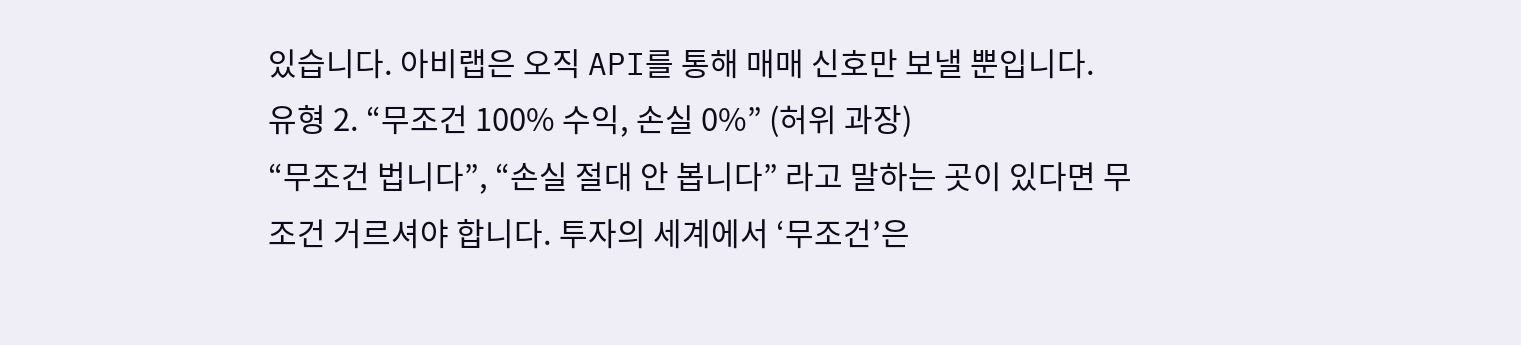있습니다. 아비랩은 오직 API를 통해 매매 신호만 보낼 뿐입니다.
유형 2. “무조건 100% 수익, 손실 0%” (허위 과장)
“무조건 법니다”, “손실 절대 안 봅니다” 라고 말하는 곳이 있다면 무조건 거르셔야 합니다. 투자의 세계에서 ‘무조건’은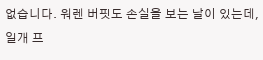없습니다. 워렌 버핏도 손실을 보는 날이 있는데, 일개 프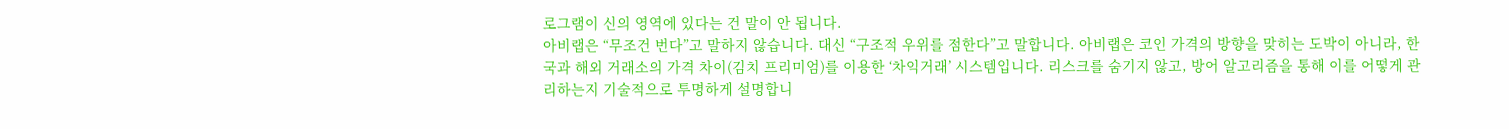로그램이 신의 영역에 있다는 건 말이 안 됩니다.
아비랩은 “무조건 번다”고 말하지 않습니다. 대신 “구조적 우위를 점한다”고 말합니다. 아비랩은 코인 가격의 방향을 맞히는 도박이 아니라, 한국과 해외 거래소의 가격 차이(김치 프리미엄)를 이용한 ‘차익거래’ 시스템입니다. 리스크를 숨기지 않고, 방어 알고리즘을 통해 이를 어떻게 관리하는지 기술적으로 투명하게 설명합니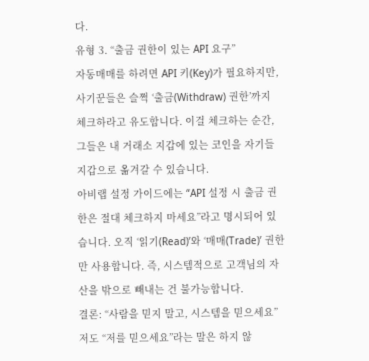다.
유형 3. “출금 권한이 있는 API 요구”
자동매매를 하려면 API 키(Key)가 필요하지만, 사기꾼들은 슬쩍 ‘출금(Withdraw) 권한’까지 체크하라고 유도합니다. 이걸 체크하는 순간, 그들은 내 거래소 지갑에 있는 코인을 자기들 지갑으로 옮겨갈 수 있습니다.
아비랩 설정 가이드에는 “API 설정 시 출금 권한은 절대 체크하지 마세요”라고 명시되어 있습니다. 오직 ‘읽기(Read)’와 ‘매매(Trade)’ 권한만 사용합니다. 즉, 시스템적으로 고객님의 자산을 밖으로 빼내는 건 불가능합니다.
결론: “사람을 믿지 말고, 시스템을 믿으세요”
저도 “저를 믿으세요”라는 말은 하지 않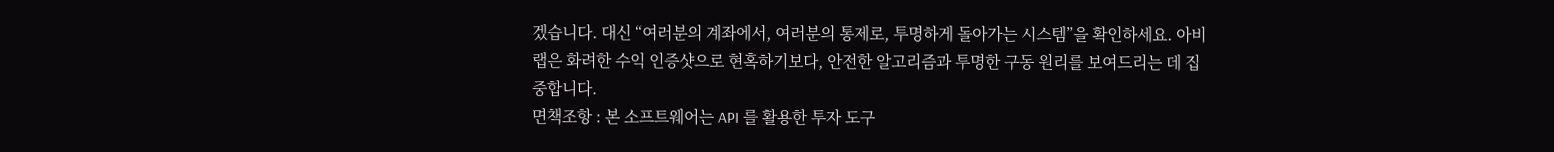겠습니다. 대신 “여러분의 계좌에서, 여러분의 통제로, 투명하게 돌아가는 시스템”을 확인하세요. 아비랩은 화려한 수익 인증샷으로 현혹하기보다, 안전한 알고리즘과 투명한 구동 원리를 보여드리는 데 집중합니다.
면책조항 : 본 소프트웨어는 API 를 활용한 투자 도구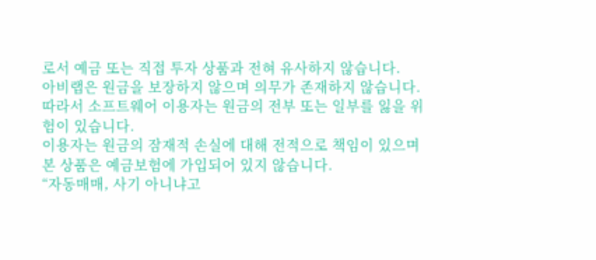로서 예금 또는 직접 투자 상품과 전혀 유사하지 않습니다.
아비랩은 원금을 보장하지 않으며 의무가 존재하지 않습니다.
따라서 소프트웨어 이용자는 원금의 전부 또는 일부를 잃을 위험이 있습니다.
이용자는 원금의 잠재적 손실에 대해 전적으로 책임이 있으며 본 상품은 예금보험에 가입되어 있지 않습니다.
“자동매매, 사기 아니냐고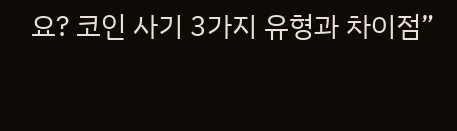요? 코인 사기 3가지 유형과 차이점”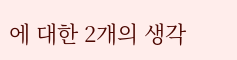에 대한 2개의 생각